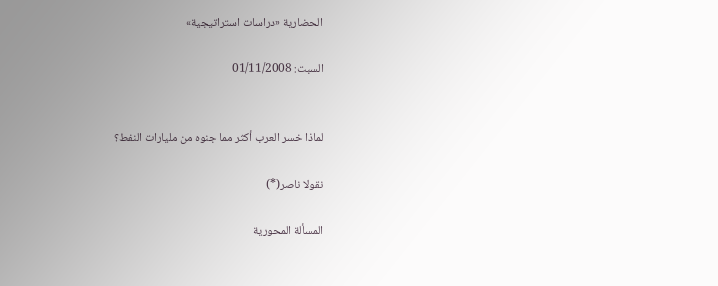الحضارية «دراسات استراتيجية»

السبت: 01/11/2008


لماذا خسر العرب أكثر مما جنوه من مليارات النفط؟

نقولا ناصر(*)

المسألة المحورية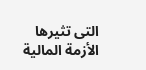التى تثيرها الأزمة المالية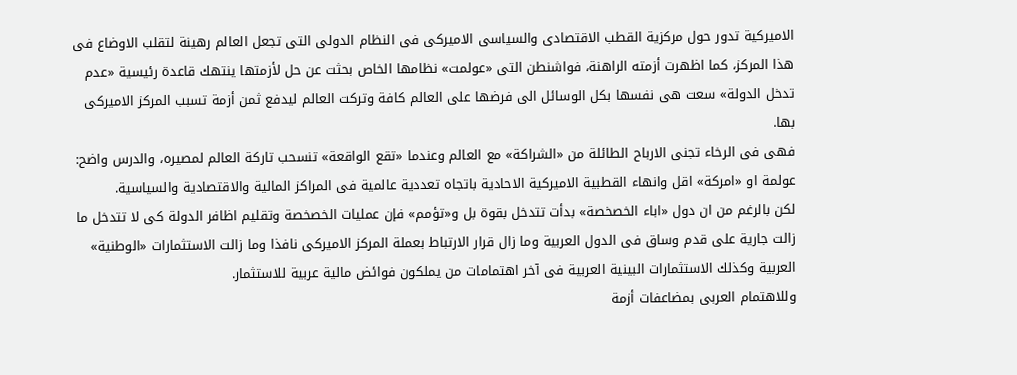الاميركية تدور حول مركزية القطب الاقتصادى والسياسى الاميركى فى النظام الدولى التى تجعل العالم رهينة لتقلب الاوضاع فى هذا المركز، كما اظهرت أزمته الراهنة، فواشنطن التى «عولمت» نظامها الخاص بحثت عن حل لأزمتها ينتهك قاعدة رئيسية «عدم تدخل الدولة» سعت هى نفسها بكل الوسائل الى فرضها على العالم كافة وتركت العالم ليدفع ثمن أزمة تسبب المركز الاميركى بها.
فهى فى الرخاء تجنى الارباح الطائلة من «الشراكة» مع العالم وعندما «تقع الواقعة» تنسحب تاركة العالم لمصيره، والدرس واضح: عولمة او «امركة» اقل وانهاء القطبية الاميركية الاحادية باتجاه تعددية عالمية فى المراكز المالية والاقتصادية والسياسية.
لكن بالرغم من ان دول «اباء الخصخصة» بدأت تتدخل بقوة بل و«تؤمم» فإن عمليات الخصخصة وتقليم اظافر الدولة كى لا تتدخل ما زالت جارية على قدم وساق فى الدول العربية وما زال قرار الارتباط بعملة المركز الاميركى نافذا وما زالت الاستثمارات «الوطنية» العربية وكذلك الاستثمارات البينية العربية فى آخر اهتمامات من يملكون فوائض مالية عربية للاستثمار.
وللاهتمام العربى بمضاعفات أزمة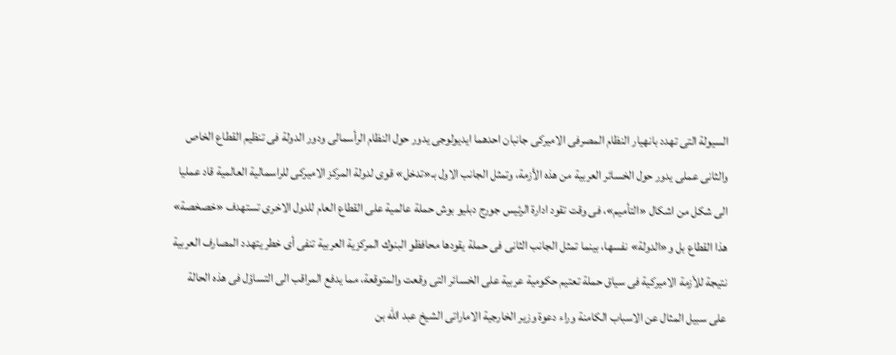السيولة التى تهدد بانهيار النظام المصرفى الاميركى جانبان احدهما ايديولوجى يدور حول النظام الرأسمالى ودور الدولة فى تنظيم القطاع الخاص والثانى عملى يدور حول الخسائر العربية من هذه الأزمة، وتمثل الجانب الاول بـ«تدخل» قوى لدولة المركز الاميركى للراسمالية العالمية قاد عمليا الى شكل من اشكال «التأميم»، فى وقت تقود ادارة الرئيس جورج دبليو بوش حملة عالمية على القطاع العام للدول الاخرى تستهدف «خصخصة» هذا القطاع بل و«الدولة» نفسها، بينما تمثل الجانب الثانى فى حملة يقودها محافظو البنوك المركزية العربية تنفى أى خطر يتهدد المصارف العربية نتيجة للأزمة الاميركية فى سياق حملة تعتيم حكومية عربية على الخسائر التى وقعت والمتوقعة، مما يدفع المراقب الى التساؤل فى هذه الحالة على سبيل المثال عن الاسباب الكامنة وراء دعوة وزير الخارجية الاماراتى الشيخ عبد الله بن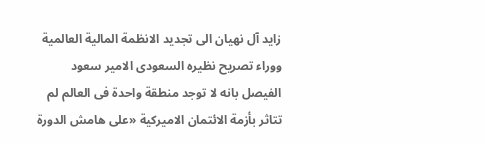زايد آل نهيان الى تجديد الانظمة المالية العالمية ووراء تصريح نظيره السعودى الامير سعود الفيصل بانه لا توجد منطقة واحدة فى العالم لم تتاثر بأزمة الائتمان الاميركية «على هامش الدورة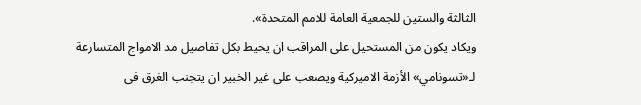الثالثة والستين للجمعية العامة للامم المتحدة».
ويكاد يكون من المستحيل على المراقب ان يحيط بكل تفاصيل مد الامواج المتسارعة لـ«تسونامي» الأزمة الاميركية ويصعب على غير الخبير ان يتجنب الغرق فى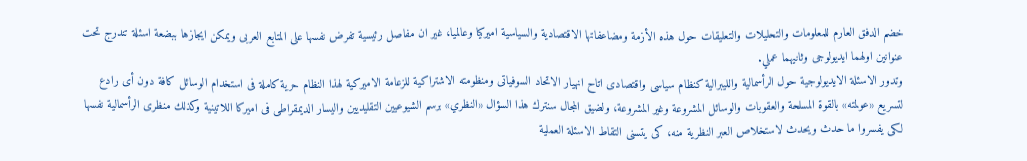خضم الدفق العارم للمعلومات والتحليلات والتعليقات حول هذه الأزمة ومضاعفاتها الاقتصادية والسياسية اميركيا وعالميا، غير ان مفاصل رئيسية تفرض نفسها على المتابع العربى ويمكن ايجازها ببضعة اسئلة تندرج تحت عنوانين اولهما ايديولوجى وثانيهما عملي.
وتدور الاسئلة الايديولوجية حول الرأسمالية والليبرالية كنظام سياسى واقتصادى اتاح انهيار الاتحاد السوفياتى ومنظومته الاشتراكية للزعامة الاميركية لهذا النظام حرية كاملة فى استخدام الوسائل كافة دون أى رادع لتسريع «عولمته» بالقوة المسلحة والعقوبات والوسائل المشروعة وغير المشروعة، ولضيق المجال سنترك هذا السؤال «النظري» برسم الشيوعيين التقليديين واليسار الديمقراطى فى اميركا اللاتينية وكذلك منظرى الرأسمالية نفسها لكى يفسروا ما حدث ويحدث لاستخلاص العبر النظرية منه، كى يتسنى التقاط الاسئلة العملية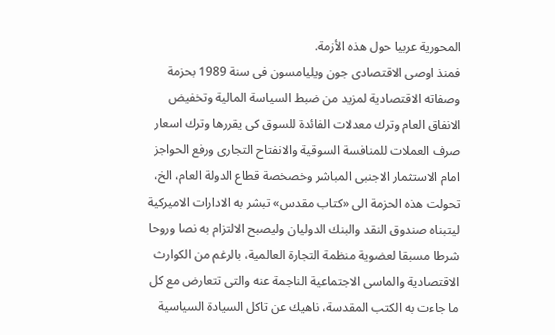المحورية عربيا حول هذه الأزمة.
فمنذ اوصى الاقتصادى جون ويليامسون فى سنة 1989 بحزمة وصفاته الاقتصادية لمزيد من ضبط السياسة المالية وتخفيض الانفاق العام وترك معدلات الفائدة للسوق كى يقررها وترك اسعار صرف العملات للمنافسة السوقية والانفتاح التجارى ورفع الحواجز امام الاستثمار الاجنبى المباشر وخصخصة قطاع الدولة العام، الخ، تحولت هذه الحزمة الى «كتاب مقدس» تبشر به الادارات الاميركية ليتبناه صندوق النقد والبنك الدوليان وليصبح الالتزام به نصا وروحا شرطا مسبقا لعضوية منظمة التجارة العالمية، بالرغم من الكوارث الاقتصادية والماسى الاجتماعية الناجمة عنه والتى تتعارض مع كل ما جاءت به الكتب المقدسة، ناهيك عن تاكل السيادة السياسية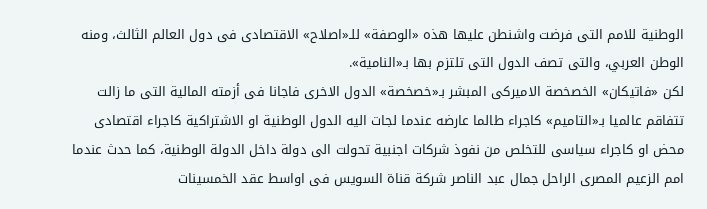الوطنية للامم التى فرضت واشنطن عليها هذه «الوصفة» للـ«اصلاح» الاقتصادى فى دول العالم الثالث، ومنه الوطن العربي، والتى تصف الدول التى تلتزم بها بـ«النامية».
لكن «فاتيكان» الخصخصة الاميركى المبشر بـ«خصخصة» الدول الاخرى فاجانا فى أزمته المالية التى ما زالت تتفاقم عالميا بـ«التاميم» كاجراء طالما عارضه عندما لجات اليه الدول الوطنية او الاشتراكية كاجراء اقتصادى محض او كاجراء سياسى للتخلص من نفوذ شركات اجنبية تحولت الى دولة داخل الدولة الوطنية، كما حدث عندما امم الزعيم المصرى الراحل جمال عبد الناصر شركة قناة السويس فى اواسط عقد الخمسينات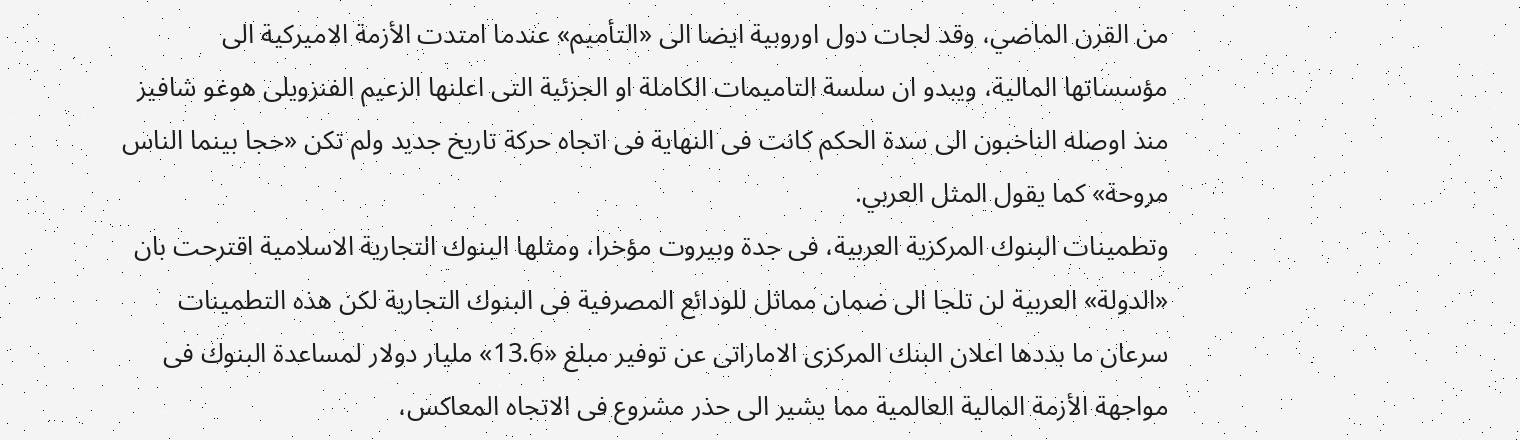من القرن الماضي، وقد لجات دول اوروبية ايضا الى «التأميم» عندما امتدت الأزمة الاميركية الى مؤسساتها المالية، ويبدو ان سلسة التاميمات الكاملة او الجزئية التى اعلنها الزعيم الفنزويلى هوغو شافيز منذ اوصله الناخبون الى سدة الحكم كانت فى النهاية فى اتجاه حركة تاريخ جديد ولم تكن «حجا بينما الناس مروحة» كما يقول المثل العربي.
وتطمينات البنوك المركزية العربية، فى جدة وبيروت مؤخرا، ومثلها البنوك التجارية الاسلامية اقترحت بان «الدولة» العربية لن تلجا الى ضمان مماثل للودائع المصرفية فى البنوك التجارية لكن هذه التطمينات سرعان ما بددها اعلان البنك المركزى الاماراتى عن توفير مبلغ «13.6» مليار دولار لمساعدة البنوك فى مواجهة الأزمة المالية العالمية مما يشير الى حذر مشروع فى الاتجاه المعاكس،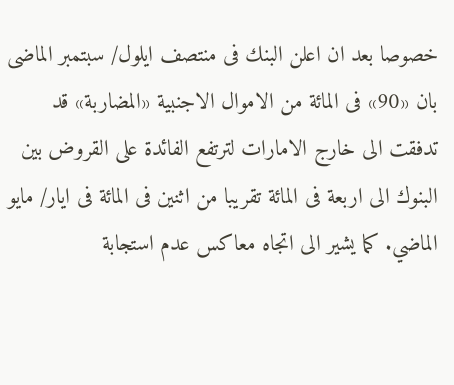خصوصا بعد ان اعلن البنك فى منتصف ايلول/ سبتمبر الماضى بان «90» فى المائة من الاموال الاجنبية «المضاربة» قد تدفقت الى خارج الامارات لترتفع الفائدة على القروض بين البنوك الى اربعة فى المائة تقريبا من اثنين فى المائة فى ايار/ مايو الماضي. كما يشير الى اتجاه معاكس عدم استجابة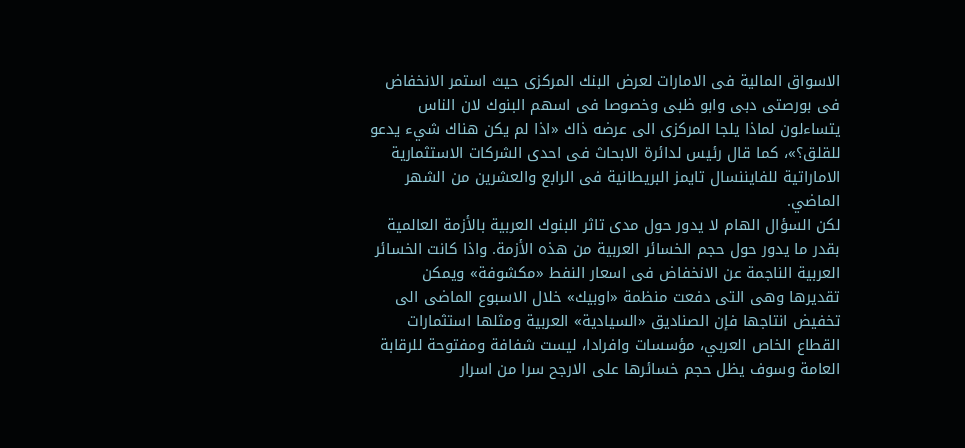الاسواق المالية فى الامارات لعرض البنك المركزى حيث استمر الانخفاض فى بورصتى دبى وابو ظبى وخصوصا فى اسهم البنوك لان الناس يتساءلون لماذا يلجا المركزى الى عرضه ذاك «اذا لم يكن هناك شيء يدعو للقلق؟»، كما قال رئيس لدائرة الابحاث فى احدى الشركات الاستثمارية الاماراتية للفايننسال تايمز البريطانية فى الرابع والعشرين من الشهر الماضي.
لكن السؤال الهام لا يدور حول مدى تاثر البنوك العربية بالأزمة العالمية بقدر ما يدور حول حجم الخسائر العربية من هذه الأزمة. واذا كانت الخسائر العربية الناجمة عن الانخفاض فى اسعار النفط «مكشوفة» ويمكن تقديرها وهى التى دفعت منظمة «اوبيك» خلال الاسبوع الماضى الى تخفيض انتاجها فإن الصناديق «السيادية» العربية ومثلها استثمارات القطاع الخاص العربي، مؤسسات وافرادا، ليست شفافة ومفتوحة للرقابة العامة وسوف يظل حجم خسائرها على الارجح سرا من اسرار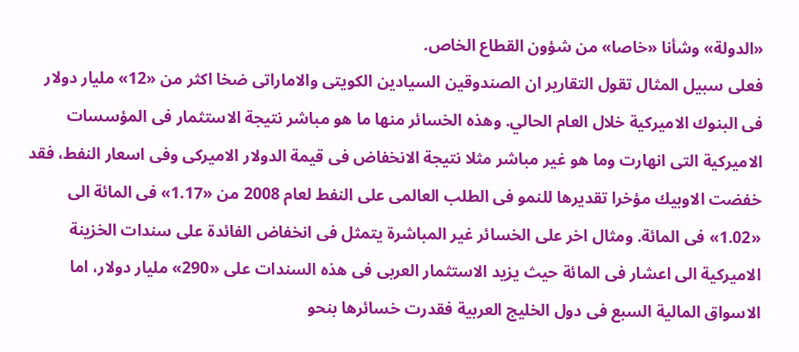«الدولة» وشأنا «خاصا» من شؤون القطاع الخاص.
فعلى سبيل المثال تقول التقارير ان الصندوقين السيادين الكويتى والاماراتى ضخا اكثر من «12» مليار دولار فى البنوك الاميركية خلال العام الحالي. وهذه الخسائر منها ما هو مباشر نتيجة الاستثمار فى المؤسسات الاميركية التى انهارت وما هو غير مباشر مثلا نتيجة الانخفاض فى قيمة الدولار الاميركى وفى اسعار النفط، فقد خفضت الاوبيك مؤخرا تقديرها للنمو فى الطلب العالمى على النفط لعام 2008 من «1.17» فى المائة الى «1.02» فى المائة. ومثال اخر على الخسائر غير المباشرة يتمثل فى انخفاض الفائدة على سندات الخزينة الاميركية الى اعشار فى المائة حيث يزيد الاستثمار العربى فى هذه السندات على «290» مليار دولار، اما الاسواق المالية السبع فى دول الخليج العربية فقدرت خسائرها بنحو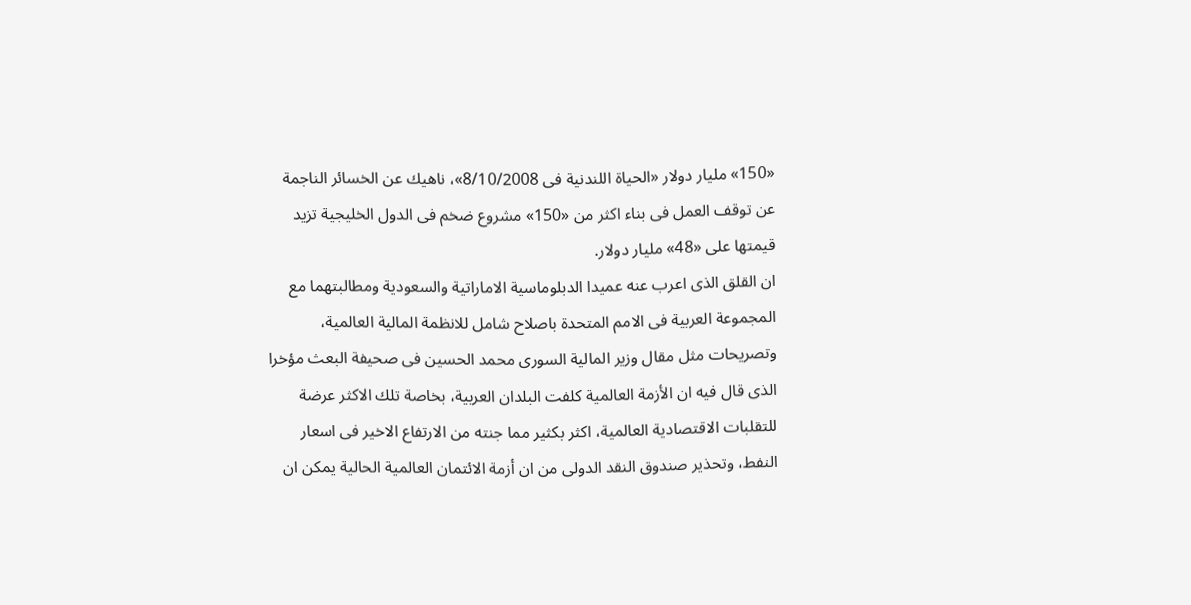«150» مليار دولار «الحياة اللندنية فى 8/10/2008»، ناهيك عن الخسائر الناجمة عن توقف العمل فى بناء اكثر من «150» مشروع ضخم فى الدول الخليجية تزيد قيمتها على «48» مليار دولار.
ان القلق الذى اعرب عنه عميدا الدبلوماسية الاماراتية والسعودية ومطالبتهما مع المجموعة العربية فى الامم المتحدة باصلاح شامل للانظمة المالية العالمية، وتصريحات مثل مقال وزير المالية السورى محمد الحسين فى صحيفة البعث مؤخرا الذى قال فيه ان الأزمة العالمية كلفت البلدان العربية، بخاصة تلك الاكثر عرضة للتقلبات الاقتصادية العالمية، اكثر بكثير مما جنته من الارتفاع الاخير فى اسعار النفط، وتحذير صندوق النقد الدولى من ان أزمة الائتمان العالمية الحالية يمكن ان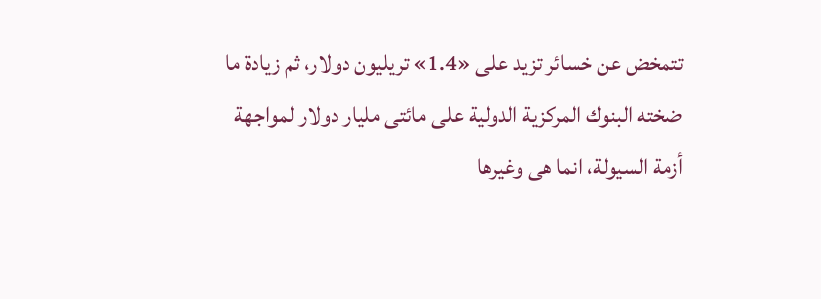تتمخض عن خسائر تزيد على «1.4» تريليون دولار، ثم زيادة ما ضخته البنوك المركزية الدولية على مائتى مليار دولار لمواجهة أزمة السيولة، انما هى وغيرها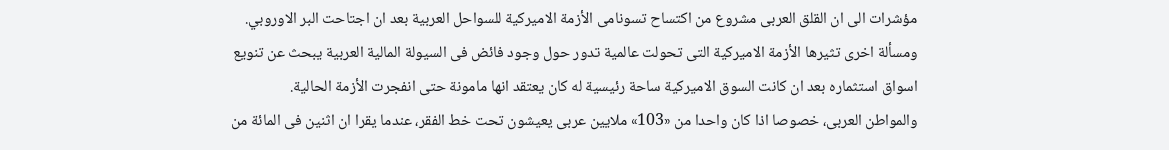مؤشرات الى ان القلق العربى مشروع من اكتساح تسونامى الأزمة الاميركية للسواحل العربية بعد ان اجتاحت البر الاوروبي.
ومسألة اخرى تثيرها الأزمة الاميركية التى تحولت عالمية تدور حول وجود فائض فى السيولة المالية العربية يبحث عن تنويع اسواق استثماره بعد ان كانت السوق الاميركية ساحة رئيسية له كان يعتقد انها مامونة حتى انفجرت الأزمة الحالية.
والمواطن العربى، خصوصا اذا كان واحدا من «103» ملايين عربى يعيشون تحت خط الفقر، عندما يقرا ان اثنين فى المائة من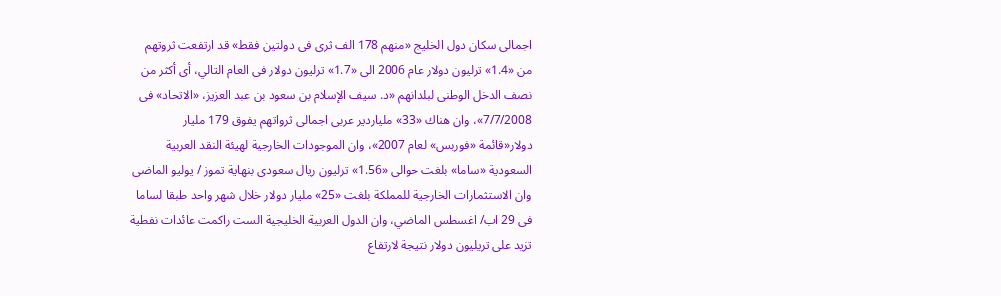اجمالى سكان دول الخليج «منهم 178 الف ثرى فى دولتين فقط» قد ارتفعت ثروتهم من «1.4» ترليون دولار عام 2006 الى «1.7» ترليون دولار فى العام التالي، أى أكثر من نصف الدخل الوطنى لبلدانهم «د. سيف الإسلام بن سعود بن عبد العزيز، «الاتحاد» فى 7/7/2008»، وان هناك «33» ملياردير عربى اجمالى ثرواتهم يفوق 179 مليار دولار«قائمة «فوربس» لعام 2007»، وان الموجودات الخارجية لهيئة النقد العربية السعودية «ساما» بلغت حوالى «1.56» ترليون ريال سعودى بنهاية تموز / يوليو الماضى وان الاستثمارات الخارجية للمملكة بلغت «25» مليار دولار خلال شهر واحد طبقا لساما فى 29 اب/ اغسطس الماضي، وان الدول العربية الخليجية الست راكمت عائدات نفطية تزيد على تريليون دولار نتيجة لارتفاع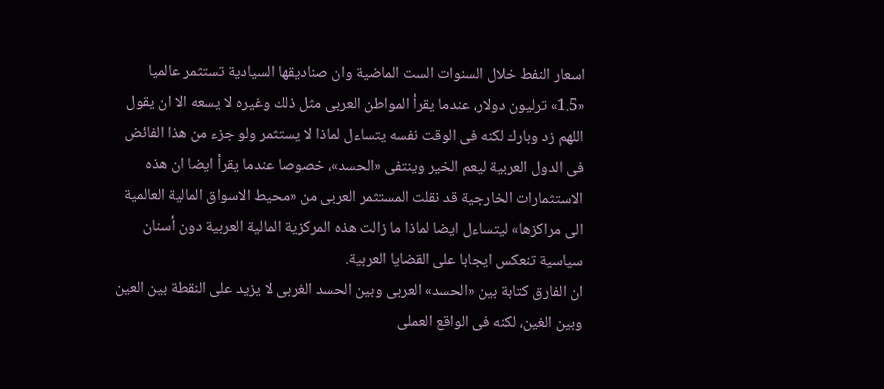اسعار النفط خلال السنوات الست الماضية وان صناديقها السيادية تستثمر عالميا «1.5» ترليون دولار، عندما يقرأ المواطن العربى مثل ذلك وغيره لا يسعه الا ان يقول اللهم زد وبارك لكنه فى الوقت نفسه يتساءل لماذا لا يستثمر ولو جزء من هذا الفائض فى الدول العربية ليعم الخير وينتفى «الحسد»، خصوصا عندما يقرأ ايضا ان هذه الاستثمارات الخارجية قد نقلت المستثمر العربى من «محيط الاسواق المالية العالمية الى مراكزها» ليتساءل ايضا لماذا ما زالت هذه المركزية المالية العربية دون أسنان سياسية تنعكس ايجابا على القضايا العربية.
ان الفارق كتابة بين «الحسد» العربى وبين الحسد الغربى لا يزيد على النقطة بين العين وبين الغين، لكنه فى الواقع العملى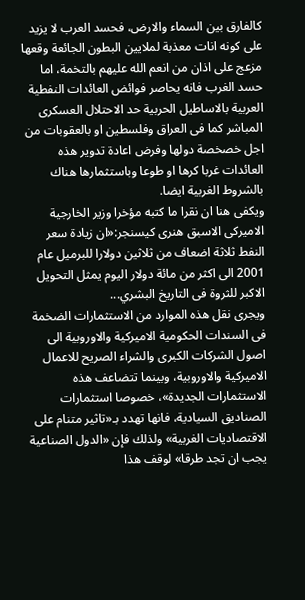كالفارق بين السماء والارض، فحسد العرب لا يزيد على كونه انات معذبة لملايين البطون الجائعة وقعها مزعج على اذان من انعم الله عليهم بالتخمة، اما حسد الغرب فانه يحاصر فوائض العائدات النفطية العربية بالاساطيل الحربية حد الاحتلال العسكرى المباشر كما فى العراق وفلسطين او بالعقوبات من اجل خصخصة دولها وفرض اعادة تدوير هذه العائدات غربا كرها او طوعا وباستثمارها هناك بالشروط الغربية ايضا.
ويكفى هنا ان نقرا ما كتبه مؤخرا وزير الخارجية الاميركى الاسبق هنرى كيسنجر:«ان زيادة سعر النفط ثلاثة اضعاف من ثلاثين دولارا للبرميل عام 2001 الى اكثر من مائة دولار اليوم يمثل التحويل الاكبر للثروة فى التاريخ البشري...
ويجرى نقل هذه الموارد من الاستثمارات الضخمة فى السندات الحكومية الاميركية والاوروبية الى اصول الشركات الكبرى والشراء الصريح للاعمال الاميركية والاوروبية، وبينما تتضاعف هذه الاستثمارات الجديدة»، خصوصا استثمارات الصناديق السيادية، فانها تهدد بـ«تاثير متنام على الاقتصاديات الغربية» ولذلك فإن «الدول الصناعية يجب ان تجد طرقا» لوقف هذا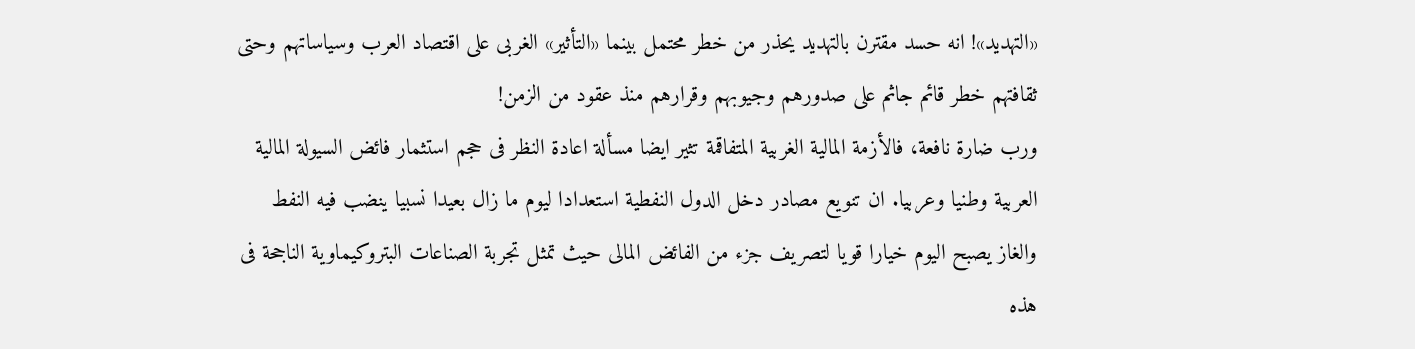«التهديد»! انه حسد مقترن بالتهديد يحذر من خطر محتمل بينما «التأثير» الغربى على اقتصاد العرب وسياساتهم وحتى ثقافتهم خطر قائم جاثم على صدورهم وجيوبهم وقرارهم منذ عقود من الزمن!
ورب ضارة نافعة، فالأزمة المالية الغربية المتفاقمة تثير ايضا مسألة اعادة النظر فى حجم استثمار فائض السيولة المالية العربية وطنيا وعربيا. ان تنويع مصادر دخل الدول النفطية استعدادا ليوم ما زال بعيدا نسبيا ينضب فيه النفط والغاز يصبح اليوم خيارا قويا لتصريف جزء من الفائض المالى حيث تمثل تجربة الصناعات البتروكيماوية الناجحة فى هذه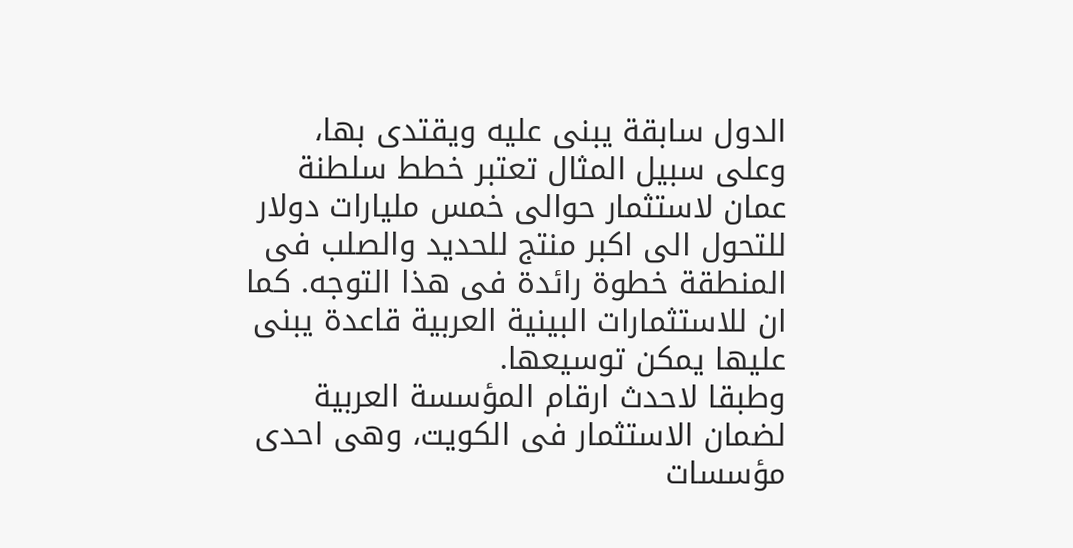الدول سابقة يبنى عليه ويقتدى بها، وعلى سبيل المثال تعتبر خطط سلطنة عمان لاستثمار حوالى خمس مليارات دولار للتحول الى اكبر منتج للحديد والصلب فى المنطقة خطوة رائدة فى هذا التوجه. كما ان للاستثمارات البينية العربية قاعدة يبنى عليها يمكن توسيعها.
وطبقا لاحدث ارقام المؤسسة العربية لضمان الاستثمار فى الكويت، وهى احدى مؤسسات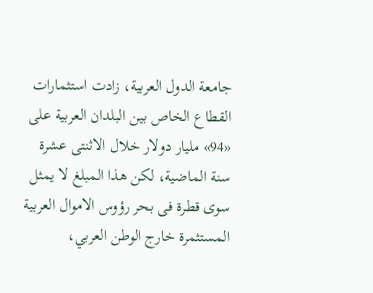جامعة الدول العربية، زادت استثمارات القطاع الخاص بين البلدان العربية على «94» مليار دولار خلال الاثنتى عشرة سنة الماضية، لكن هذا المبلغ لا يمثل سوى قطرة فى بحر رؤوس الاموال العربية المستثمرة خارج الوطن العربي،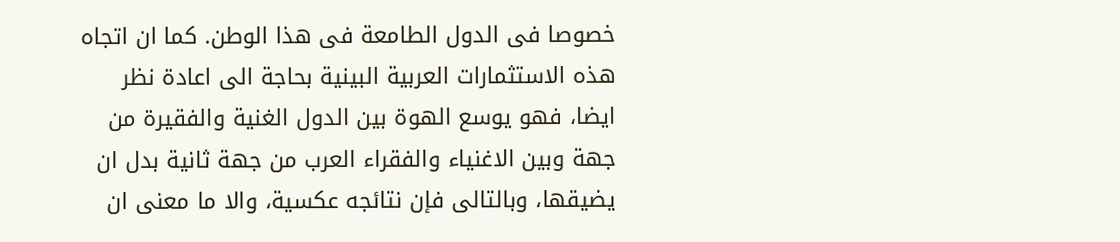خصوصا فى الدول الطامعة فى هذا الوطن. كما ان اتجاه هذه الاستثمارات العربية البينية بحاجة الى اعادة نظر ايضا، فهو يوسع الهوة بين الدول الغنية والفقيرة من جهة وبين الاغنياء والفقراء العرب من جهة ثانية بدل ان يضيقها، وبالتالى فإن نتائجه عكسية، والا ما معنى ان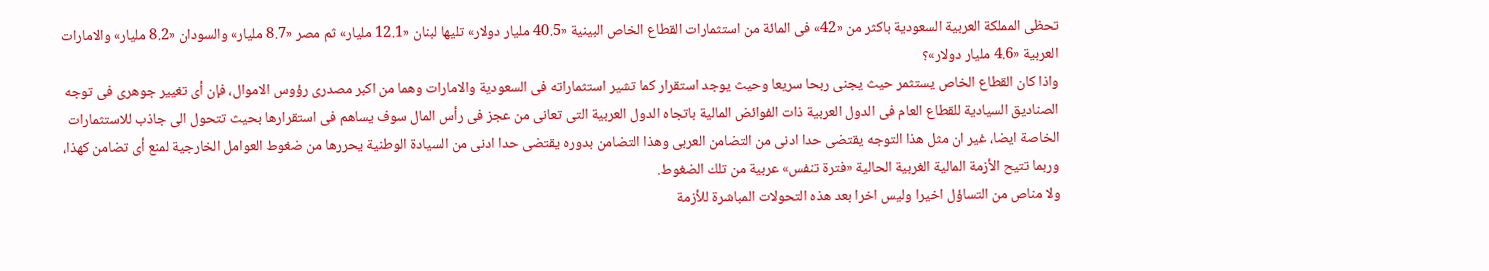تحظى المملكة العربية السعودية باكثر من «42» فى المائة من استثمارات القطاع الخاص البينية «40.5 مليار دولار» تليها لبنان «12.1 مليار» ثم مصر «8.7 مليار» والسودان «8.2 مليار» والامارات العربية «4.6 مليار دولار»؟
واذا كان القطاع الخاص يستثمر حيث يجنى ربحا سريعا وحيث يوجد استقرار كما تشير استثماراته فى السعودية والامارات وهما من اكبر مصدرى رؤوس الاموال، فإن أى تغيير جوهرى فى توجه الصناديق السيادية للقطاع العام فى الدول العربية ذات الفوائض المالية باتجاه الدول العربية التى تعانى من عجز فى رأس المال سوف يساهم فى استقرارها بحيث تتحول الى جاذب للاستثمارات الخاصة ايضا، غير ان مثل هذا التوجه يقتضى حدا ادنى من التضامن العربى وهذا التضامن بدوره يقتضى حدا ادنى من السيادة الوطنية يحررها من ضغوط العوامل الخارجية لمنع أى تضامن كهذا، وربما تتيح الأزمة المالية الغربية الحالية «فترة تنفس» عربية من تلك الضغوط.
ولا مناص من التساؤل اخيرا وليس اخرا بعد هذه التحولات المباشرة للأزمة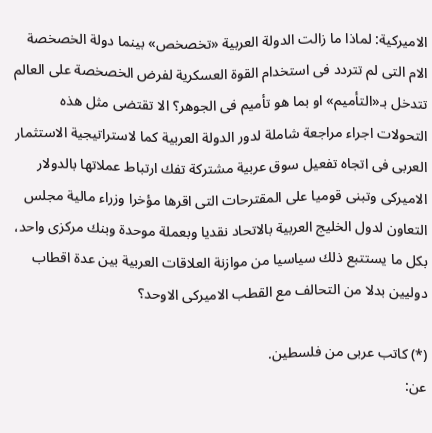الاميركية: لماذا ما زالت الدولة العربية «تخصخص» بينما دولة الخصخصة الام التى لم تتردد فى استخدام القوة العسكرية لفرض الخصخصة على العالم تتدخل بـ«التأميم» او بما هو تأميم فى الجوهر؟ الا تقتضى مثل هذه التحولات اجراء مراجعة شاملة لدور الدولة العربية كما لاستراتيجية الاستثمار العربى فى اتجاه تفعيل سوق عربية مشتركة تفك ارتباط عملاتها بالدولار الاميركى وتبنى قوميا على المقترحات التى اقرها مؤخرا وزراء مالية مجلس التعاون لدول الخليج العربية بالاتحاد نقديا وبعملة موحدة وبنك مركزى واحد، بكل ما يستتبع ذلك سياسيا من موازنة العلاقات العربية بين عدة اقطاب دوليين بدلا من التحالف مع القطب الاميركى الاوحد؟

(*) كاتب عربى من فلسطين.
عن: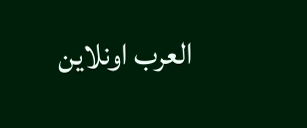العرب اونلاين